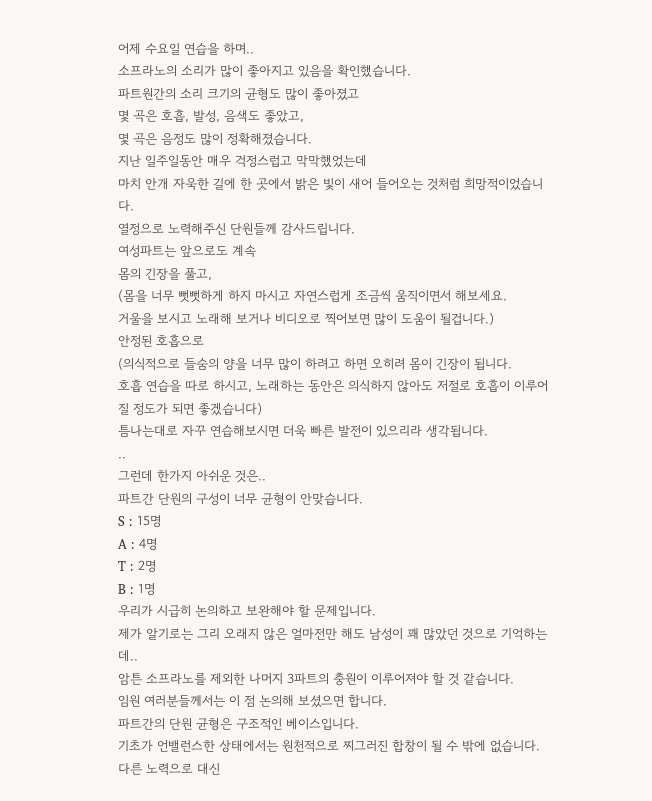어제 수요일 연습을 하며..
소프라노의 소리가 많이 좋아지고 있음을 확인했습니다.
파트원간의 소리 크기의 균형도 많이 좋아졌고
몇 곡은 호흡, 발성, 음색도 좋았고,
몇 곡은 음정도 많이 정확해졌습니다.
지난 일주일동안 매우 걱정스럽고 막막했었는데
마치 안개 자욱한 길에 한 곳에서 밝은 빛이 새어 들어오는 것처럼 희망적이었습니다.
열정으로 노력해주신 단원들께 감사드립니다.
여성파트는 앞으로도 계속
몸의 긴장을 풀고,
(몸을 너무 뻣뻣하게 하지 마시고 자연스럽게 조금씩 움직이면서 해보세요.
거울을 보시고 노래해 보거나 비디오로 찍어보면 많이 도움이 될겁니다.)
안정된 호흡으로
(의식적으로 들숨의 양을 너무 많이 하려고 하면 오히려 몸이 긴장이 됩니다.
호흡 연습을 따로 하시고, 노래하는 동안은 의식하지 않아도 저절로 호흡이 이루어질 정도가 되면 좋겠습니다)
틈나는대로 자꾸 연습해보시면 더욱 빠른 발전이 있으리라 생각됩니다.
..
그런데 한가지 아쉬운 것은..
파트간 단원의 구성이 너무 균형이 안맞습니다.
S : 15명
A : 4명
T : 2명
B : 1명
우리가 시급히 논의하고 보완해야 할 문제입니다.
제가 알기로는 그리 오래지 않은 얼마전만 해도 남성이 꽤 많았던 것으로 기억하는데..
암튼 소프라노를 제외한 나머지 3파트의 충원이 이루어져야 할 것 같습니다.
임원 여러분들께서는 이 점 논의해 보셨으면 합니다.
파트간의 단원 균형은 구조적인 베이스입니다.
기초가 언밸런스한 상태에서는 원천적으로 찌그러진 합창이 될 수 밖에 없습니다.
다른 노력으로 대신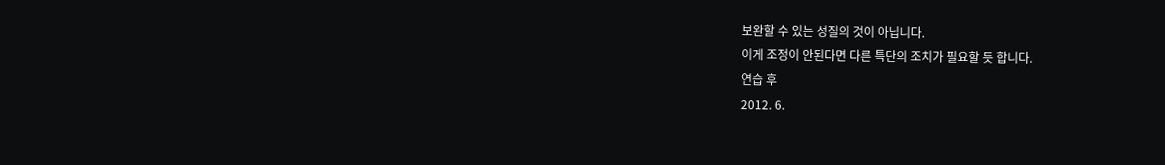보완할 수 있는 성질의 것이 아닙니다.
이게 조정이 안된다면 다른 특단의 조치가 필요할 듯 합니다.
연습 후
2012. 6.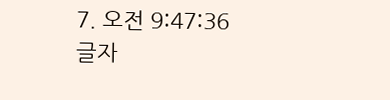7. 오전 9:47:36
글자